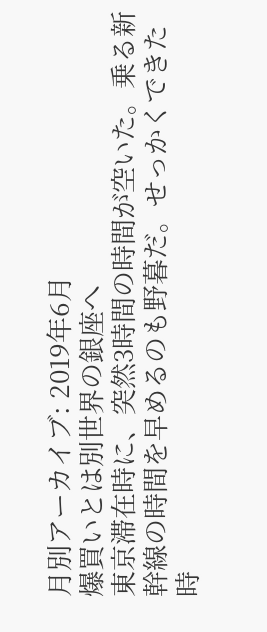月別アーカイブ: 2019年6月
爆買いとは別世界の銀座へ
東京滞在時に、突然3時間の時間が空いた。乗る新幹線の時間を早めるのも野暮だ。せっかくできた時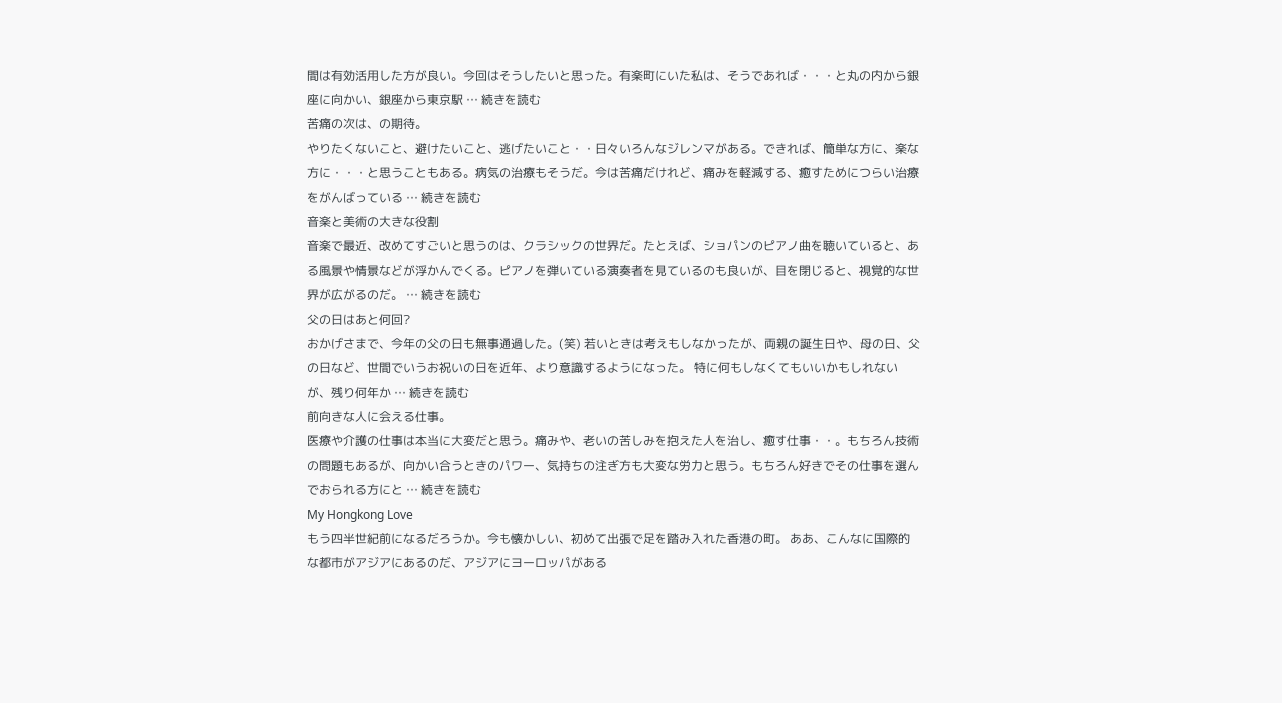間は有効活用した方が良い。今回はそうしたいと思った。有楽町にいた私は、そうであれば・・・と丸の内から銀座に向かい、銀座から東京駅 … 続きを読む
苦痛の次は、の期待。
やりたくないこと、避けたいこと、逃げたいこと・・日々いろんなジレンマがある。できれば、簡単な方に、楽な方に・・・と思うこともある。病気の治療もそうだ。今は苦痛だけれど、痛みを軽減する、癒すためにつらい治療をがんばっている … 続きを読む
音楽と美術の大きな役割
音楽で最近、改めてすごいと思うのは、クラシックの世界だ。たとえば、ショパンのピアノ曲を聴いていると、ある風景や情景などが浮かんでくる。ピアノを弾いている演奏者を見ているのも良いが、目を閉じると、視覚的な世界が広がるのだ。 … 続きを読む
父の日はあと何回?
おかげさまで、今年の父の日も無事通過した。(笑) 若いときは考えもしなかったが、両親の誕生日や、母の日、父の日など、世間でいうお祝いの日を近年、より意識するようになった。 特に何もしなくてもいいかもしれないが、残り何年か … 続きを読む
前向きな人に会える仕事。
医療や介護の仕事は本当に大変だと思う。痛みや、老いの苦しみを抱えた人を治し、癒す仕事・・。もちろん技術の問題もあるが、向かい合うときのパワー、気持ちの注ぎ方も大変な労力と思う。もちろん好きでその仕事を選んでおられる方にと … 続きを読む
My Hongkong Love
もう四半世紀前になるだろうか。今も懐かしい、初めて出張で足を踏み入れた香港の町。 ああ、こんなに国際的な都市がアジアにあるのだ、アジアにヨーロッパがある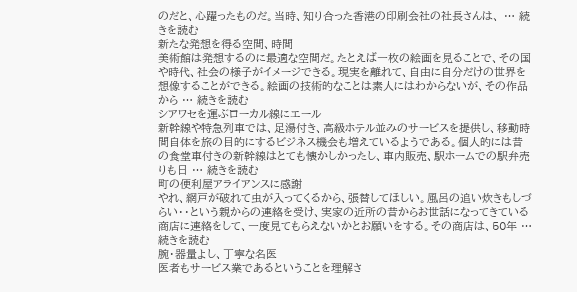のだと、心躍ったものだ。当時、知り合った香港の印刷会社の社長さんは、 … 続きを読む
新たな発想を得る空間、時間
美術館は発想するのに最適な空間だ。たとえば一枚の絵画を見ることで、その国や時代、社会の様子がイメージできる。現実を離れて、自由に自分だけの世界を想像することができる。絵画の技術的なことは素人にはわからないが、その作品から … 続きを読む
シアワセを運ぶローカル線にエール
新幹線や特急列車では、足湯付き、高級ホテル並みのサービスを提供し、移動時間自体を旅の目的にするビジネス機会も増えているようである。個人的には昔の食堂車付きの新幹線はとても懐かしかったし、車内販売、駅ホームでの駅弁売りも日 … 続きを読む
町の便利屋アライアンスに感謝
やれ、網戸が破れて虫が入ってくるから、張替してほしい。風呂の追い炊きもしづらい・・という親からの連絡を受け、実家の近所の昔からお世話になってきている商店に連絡をして、一度見てもらえないかとお願いをする。その商店は、50年 … 続きを読む
腕・器量よし、丁寧な名医
医者もサービス業であるということを理解さ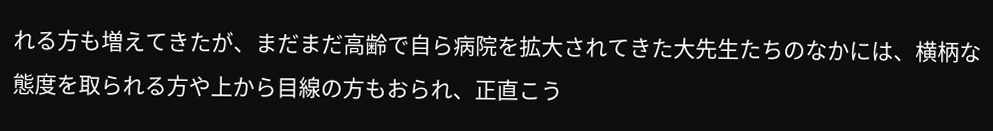れる方も増えてきたが、まだまだ高齢で自ら病院を拡大されてきた大先生たちのなかには、横柄な態度を取られる方や上から目線の方もおられ、正直こう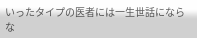いったタイプの医者には一生世話にならな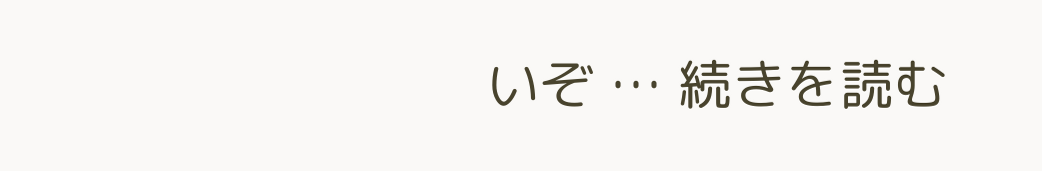いぞ … 続きを読む